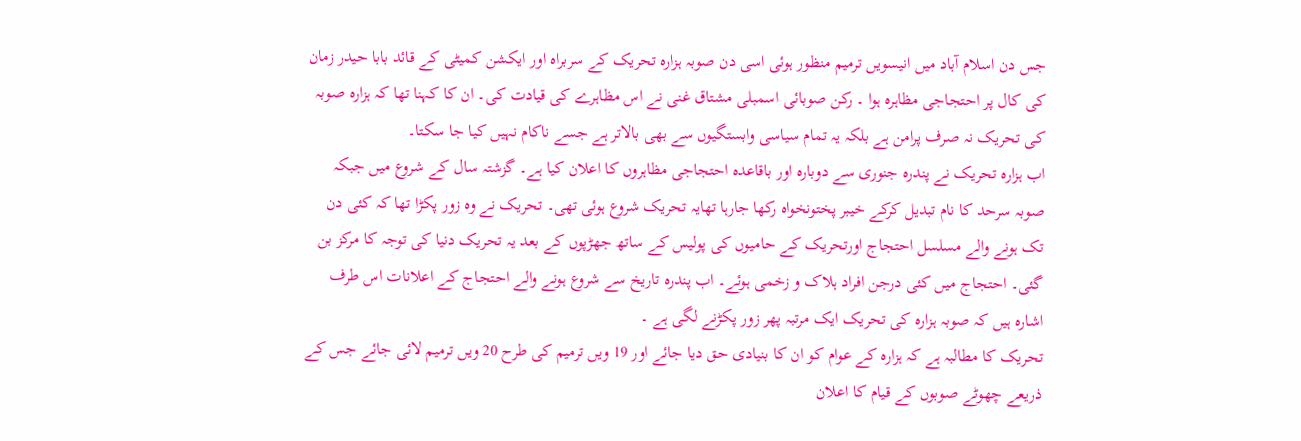جس دن اسلام آباد میں انیسویں ترمیم منظور ہوئی اسی دن صوبہ ہزارہ تحریک کے سربراہ اور ایکشن کمیٹی کے قائد بابا حیدر زمان کی کال پر احتجاجی مظاہرہ ہوا ۔ رکن صوبائی اسمبلی مشتاق غنی نے اس مظاہرے کی قیادت کی۔ ان کا کہنا تھا کہ ہزارہ صوبہ کی تحریک نہ صرف پرامن ہے بلکہ یہ تمام سیاسی وابستگیوں سے بھی بالاتر ہے جسے ناکام نہیں کیا جا سکتا۔
اب ہزارہ تحریک نے پندرہ جنوری سے دوبارہ اور باقاعدہ احتجاجی مظاہروں کا اعلان کیا ہے۔ گزشتہ سال کے شروع میں جبکہ صوبہ سرحد کا نام تبدیل کرکے خیبر پختونخواہ رکھا جارہا تھایہ تحریک شروع ہوئی تھی۔ تحریک نے وہ زور پکڑا تھا کہ کئی دن تک ہونے والے مسلسل احتجاج اورتحریک کے حامیوں کی پولیس کے ساتھ جھڑپوں کے بعد یہ تحریک دنیا کی توجہ کا مرکز بن گئی۔ احتجاج میں کئی درجن افراد ہلاک و زخمی ہوئے۔ اب پندرہ تاریخ سے شروع ہونے والے احتجاج کے اعلانات اس طرف اشارہ ہیں کہ صوبہ ہزارہ کی تحریک ایک مرتبہ پھر زور پکڑنے لگی ہے ۔
تحریک کا مطالبہ ہے کہ ہزارہ کے عوام کو ان کا بنیادی حق دیا جائے اور 19 ویں ترمیم کی طرح 20 ویں ترمیم لائی جائے جس کے ذریعے چھوٹے صوبوں کے قیام کا اعلان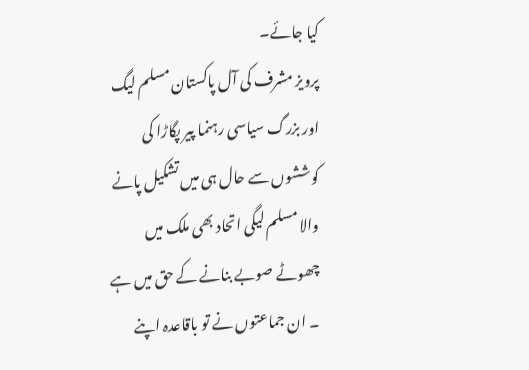کیا جائے۔
پرویز مشرف کی آل پاکستان مسلم لیگ اور بزرگ سیاسی رہنما پیر پگاڑا کی کوششوں سے حال ہی میں تشکیل پانے والا مسلم لیگی اتحاد بھی ملک میں چھوٹے صوبے بنانے کے حق میں ہے ۔ ان جماعتوں نے تو باقاعدہ اپنے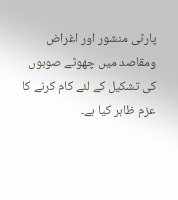پارٹی منشور اور اغراض ومقاصد میں چھوٹے صوبوں کی تشکیل کے لئے کام کرنے کا عزم ظاہر کیا ہے۔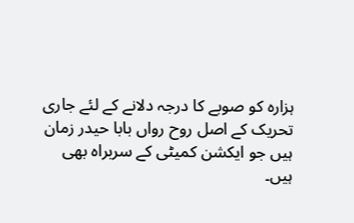ہزارہ کو صوبے کا درجہ دلانے کے لئے جاری تحریک کے اصل روح رواں بابا حیدر زمان ہیں جو ایکشن کمیٹی کے سربراہ بھی ہیں۔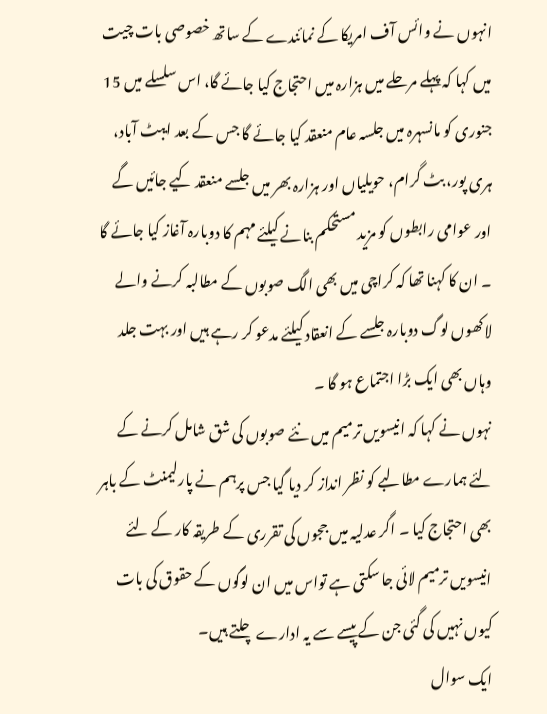انہوں نے وائس آف امریکا کے نمائندے کے ساتھ خصوصی بات چیت میں کہا کہ پہلے مرحلے میں ہزارہ میں احتجاج کیا جائے گا، اس سلسلے میں 15 جنوری کو مانسہرہ میں جلسہ عام منعقد کیا جائے گا جس کے بعد ایبٹ آباد، ہری پور، بٹ گرام، حویلیاں اور ہزارہ بھر میں جلسے منعقد کیے جائیں گے اور عوامی رابطوں کو مزید مستحکم بنانے کیلئے مہم کا دوبارہ آغاز کیا جائے گا ۔ ان کا کہنا تھا کہ کراچی میں بھی الگ صوبوں کے مطالبہ کرنے والے لاکھوں لوگ دوبارہ جلسے کے انعقاد کیلئے مدعو کر رہے ہیں اور بہت جلد وہاں بھی ایک بڑا اجتماع ہو گا ۔
نہوں نے کہا کہ انیسویں ترمیم میں نئے صوبوں کی شق شامل کرنے کے لئے ہمارے مطالبے کو نظر انداز کر دیا گیا جس پرہم نے پارلیمنٹ کے باہر بھی احتجاج کیا ۔ اگر عدلیہ میں ججوں کی تقرری کے طریقہ کار کے لئے انیسویں ترمیم لائی جا سکتی ہے تواس میں ان لوگوں کے حقوق کی بات کیوں نہیں کی گئی جن کے پیسے سے یہ ادارے چلتے ہیں۔
ایک سوال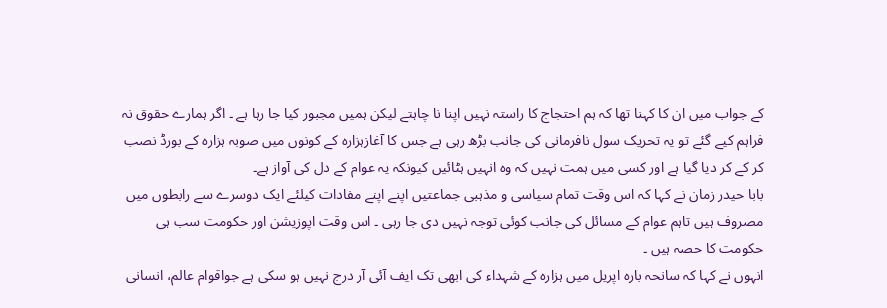کے جواب میں ان کا کہنا تھا کہ ہم احتجاج کا راستہ نہیں اپنا نا چاہتے لیکن ہمیں مجبور کیا جا رہا ہے ۔ اگر ہمارے حقوق نہ فراہم کیے گئے تو یہ تحریک سول نافرمانی کی جانب بڑھ رہی ہے جس کا آغازہزارہ کے کونوں میں صوبہ ہزارہ کے بورڈ نصب کر کے کر دیا گیا ہے اور کسی میں ہمت نہیں کہ وہ انہیں ہٹائیں کیونکہ یہ عوام کے دل کی آواز ہے۔
بابا حیدر زمان نے کہا کہ اس وقت تمام سیاسی و مذہبی جماعتیں اپنے اپنے مفادات کیلئے ایک دوسرے سے رابطوں میں مصروف ہیں تاہم عوام کے مسائل کی جانب کوئی توجہ نہیں دی جا رہی ۔ اس وقت اپوزیشن اور حکومت سب ہی حکومت کا حصہ ہیں ۔
انہوں نے کہا کہ سانحہ بارہ اپریل میں ہزارہ کے شہداء کی ابھی تک ایف آئی آر درج نہیں ہو سکی ہے جواقوام عالم، انسانی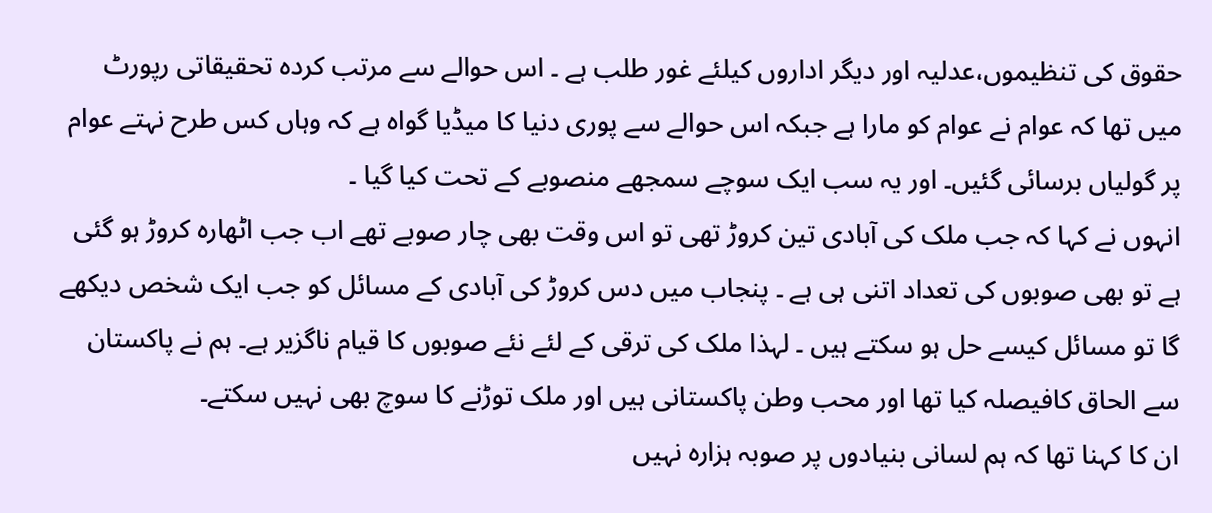حقوق کی تنظیموں،عدلیہ اور دیگر اداروں کیلئے غور طلب ہے ۔ اس حوالے سے مرتب کردہ تحقیقاتی رپورٹ میں تھا کہ عوام نے عوام کو مارا ہے جبکہ اس حوالے سے پوری دنیا کا میڈیا گواہ ہے کہ وہاں کس طرح نہتے عوام پر گولیاں برسائی گئیں۔ اور یہ سب ایک سوچے سمجھے منصوبے کے تحت کیا گیا ۔
انہوں نے کہا کہ جب ملک کی آبادی تین کروڑ تھی تو اس وقت بھی چار صوبے تھے اب جب اٹھارہ کروڑ ہو گئی ہے تو بھی صوبوں کی تعداد اتنی ہی ہے ۔ پنجاب میں دس کروڑ کی آبادی کے مسائل کو جب ایک شخص دیکھے گا تو مسائل کیسے حل ہو سکتے ہیں ۔ لہذا ملک کی ترقی کے لئے نئے صوبوں کا قیام ناگزیر ہے۔ ہم نے پاکستان سے الحاق کافیصلہ کیا تھا اور محب وطن پاکستانی ہیں اور ملک توڑنے کا سوچ بھی نہیں سکتے۔
ان کا کہنا تھا کہ ہم لسانی بنیادوں پر صوبہ ہزارہ نہیں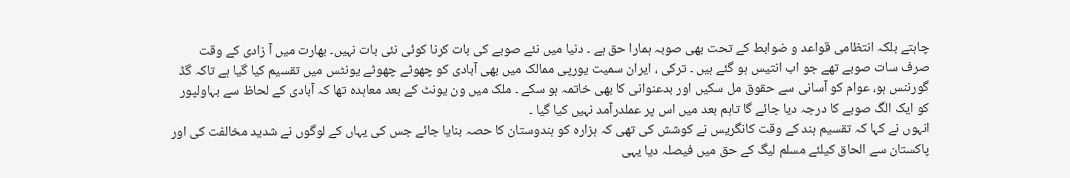چاہتے بلکہ انتظامی قواعد و ضوابط کے تحت بھی صوبہ ہمارا حق ہے ۔ دنیا میں نئے صوبے کی بات کرنا کوئی نئی بات نہیں۔ بھارت میں آ زادی کے وقت صرف سات صوبے تھے جو اب انتیس ہو گئے ہیں ۔ ترکی ، ایران سمیت یورپی ممالک میں بھی آبادی کو چھوٹے چھوٹے یونٹس میں تقسیم کیا گیا ہے تاکہ گڈ گورننس ہو، عوام کو آسانی سے حقوق مل سکیں اور بدعنوانی کا بھی خاتمہ ہو سکے ۔ ملک میں ون یونٹ کے بعد معاہدہ تھا کہ آبادی کے لحاظ سے بہاولپور کو ایک الگ صوبے کا درجہ دیا جائے گا تاہم بعد میں اس پر عملدرآمد نہیں کیا گیا ۔
انہوں نے کہا کہ تقسیم ہند کے وقت کانگریس نے کوشش کی تھی کہ ہزارہ کو ہندوستان کا حصہ بنایا جائے جس کی یہاں کے لوگوں نے شدید مخالفت کی اور پاکستان سے الحاق کیلئے مسلم لیگ کے حق میں فیصلہ دیا یہی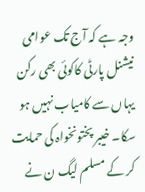وجہ ہے کہ آج تک عوامی نیشنل پارٹی کاکوئی بھی رکن یہاں سے کامیاب نہیں ہو سکا۔ خیبر پختونخواہ کی حمایت کر کے مسلم لیگ ن نے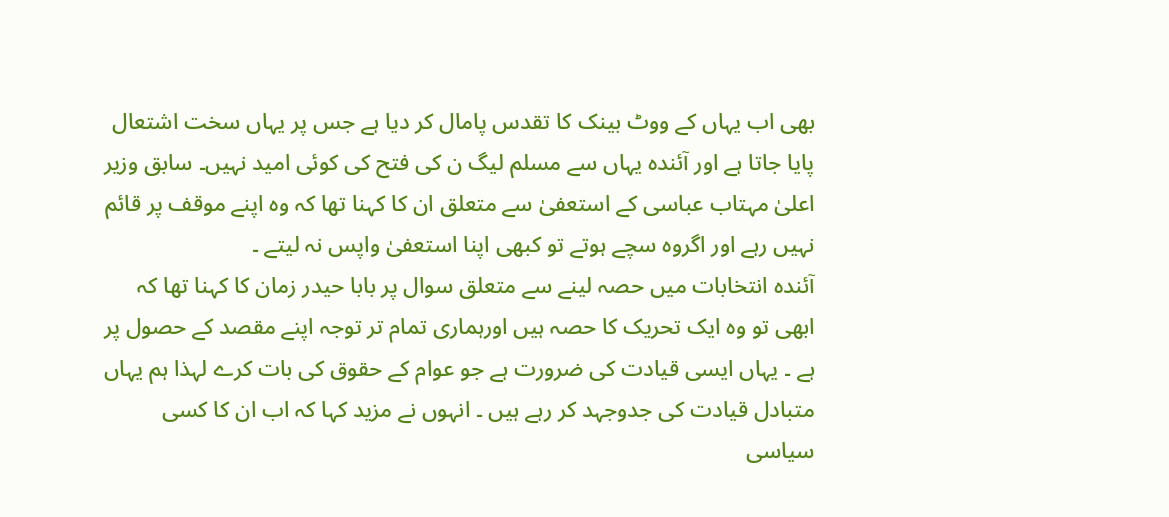بھی اب یہاں کے ووٹ بینک کا تقدس پامال کر دیا ہے جس پر یہاں سخت اشتعال پایا جاتا ہے اور آئندہ یہاں سے مسلم لیگ ن کی فتح کی کوئی امید نہیں۔ سابق وزیر اعلیٰ مہتاب عباسی کے استعفیٰ سے متعلق ان کا کہنا تھا کہ وہ اپنے موقف پر قائم نہیں رہے اور اگروہ سچے ہوتے تو کبھی اپنا استعفیٰ واپس نہ لیتے ۔
آئندہ انتخابات میں حصہ لینے سے متعلق سوال پر بابا حیدر زمان کا کہنا تھا کہ ابھی تو وہ ایک تحریک کا حصہ ہیں اورہماری تمام تر توجہ اپنے مقصد کے حصول پر ہے ۔ یہاں ایسی قیادت کی ضرورت ہے جو عوام کے حقوق کی بات کرے لہذا ہم یہاں متبادل قیادت کی جدوجہد کر رہے ہیں ۔ انہوں نے مزید کہا کہ اب ان کا کسی سیاسی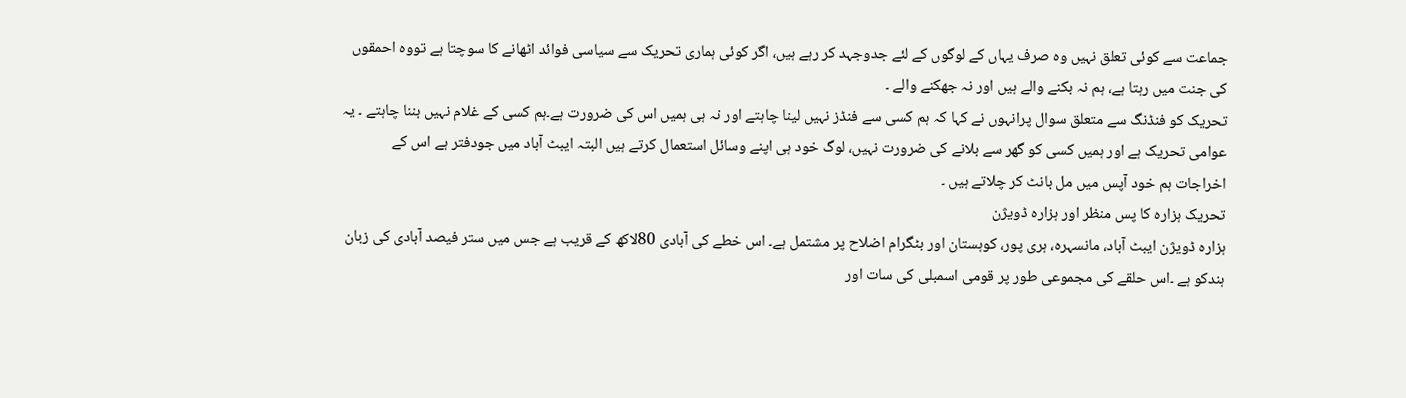جماعت سے کوئی تعلق نہیں وہ صرف یہاں کے لوگوں کے لئے جدوجہد کر رہے ہیں، اگر کوئی ہماری تحریک سے سیاسی فوائد اٹھانے کا سوچتا ہے تووہ احمقوں کی جنت میں رہتا ہے، ہم نہ بکنے والے ہیں اور نہ جھکنے والے ۔
تحریک کو فنڈنگ سے متعلق سوال پرانہوں نے کہا کہ ہم کسی سے فنڈز نہیں لینا چاہتے اور نہ ہی ہمیں اس کی ضرورت ہے۔ہم کسی کے غلام نہیں بننا چاہتے ۔ یہ عوامی تحریک ہے اور ہمیں کسی کو گھر سے بلانے کی ضرورت نہیں، لوگ خود ہی اپنے وسائل استعمال کرتے ہیں البتہ ایبٹ آباد میں جودفتر ہے اس کے اخراجات ہم خود آپس میں مل بانٹ کر چلاتے ہیں ۔
تحریک ہزارہ کا پس منظر اور ہزارہ ڈویژن
ہزارہ ڈویژن ایبٹ آباد، مانسہرہ، ہری پور، کوہستان اور بٹگرام اضلاح پر مشتمل ہے۔ اس خطے کی آبادی 80لاکھ کے قریب ہے جس میں ستر فیصد آبادی کی زبان ہندکو ہے ۔اس حلقے کی مجموعی طور پر قومی اسمبلی کی سات اور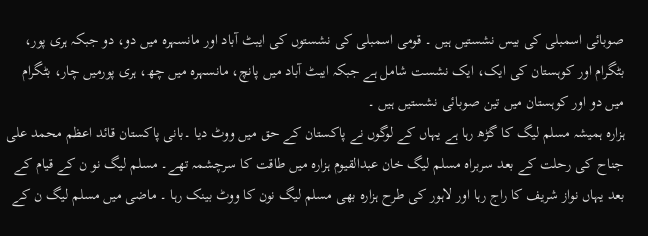صوبائی اسمبلی کی بیس نشستیں ہیں ۔ قومی اسمبلی کی نشستوں کی ایبٹ آباد اور مانسہرہ میں دو، دو جبکہ ہری پور، بٹگرام اور کوہستان کی ایک، ایک نشست شامل ہے جبکہ ایبٹ آباد میں پانچ، مانسہرہ میں چھ، ہری پورمیں چار، بٹگرام میں دو اور کوہستان میں تین صوبائی نشستیں ہیں ۔
ہزارہ ہمیشہ مسلم لیگ کا گڑھ رہا ہے یہاں کے لوگوں نے پاکستان کے حق میں ووٹ دیا ۔بانی پاکستان قائد اعظم محمد علی جناح کی رحلت کے بعد سربراہ مسلم لیگ خان عبدالقیوم ہزارہ میں طاقت کا سرچشمہ تھے۔ مسلم لیگ نو ن کے قیام کے بعد یہاں نواز شریف کا راج رہا اور لاہور کی طرح ہزارہ بھی مسلم لیگ نون کا ووٹ بینک رہا ۔ ماضی میں مسلم لیگ ن کے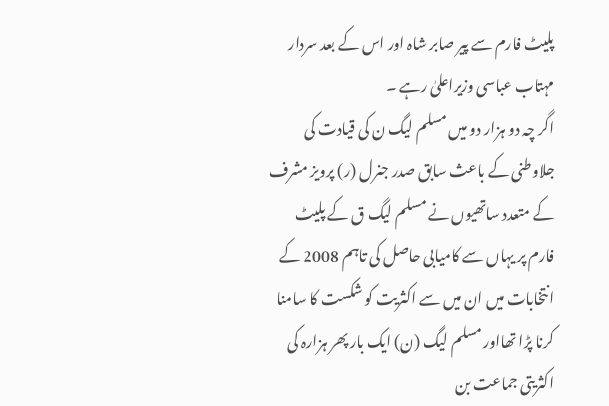پلیٹ فارم سے پیر صابر شاہ اور اس کے بعد سردار مہتاب عباسی وزیراعلیٰ رہے ۔
اگر چہ دو ہزار دو میں مسلم لیگ ن کی قیادت کی جلاوطنی کے باعث سابق صدر جنرل (ر) پرویز مشرف کے متعدد ساتھیوں نے مسلم لیگ ق کے پلیٹ فارم پر یہاں سے کامیابی حاصل کی تاہم 2008 کے انتخابات میں ان میں سے اکثریت کو شکست کا سامنا کرنا پڑا تھااور مسلم لیگ (ن) ایک بار پھر ہزارہ کی اکثریتی جماعت بن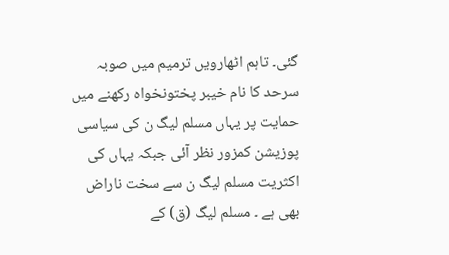گئی۔ تاہم اٹھارویں ترمیم میں صوبہ سرحد کا نام خیبر پختونخواہ رکھنے میں حمایت پر یہاں مسلم لیگ ن کی سیاسی پوزیشن کمزور نظر آئی جبکہ یہاں کی اکثریت مسلم لیگ ن سے سخت ناراض بھی ہے ۔ مسلم لیگ (ق) کے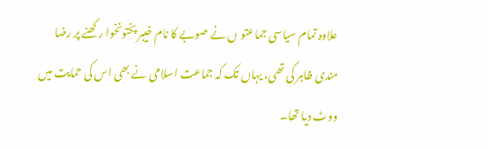علاوہ تمام سیاسی جماعتو ں نے صوبے کا نام خیبر پختونخوا رکھنے پر رضا مندی ظاہر کی تھی، یہاں تک کہ جماعت اسلامی نے بھی اس کی حمایت میں ووٹ دیا تھا۔